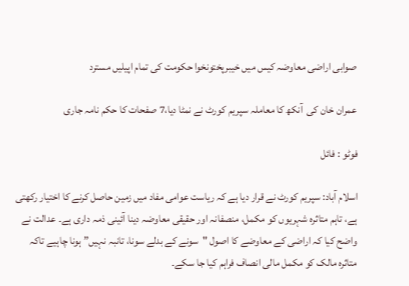صوابی اراضی معاوضہ کیس میں خیبرپختونخوا حکومت کی تمام اپیلیں مسترد

عمران خان کی  آنکھ کا معاملہ سپریم کورٹ نے نمٹا دیا،7 صفحات کا حکم نامہ جاری

فوٹو : فائل

اسلام آباد: سپریم کورٹ نے قرار دیا ہے کہ ریاست عوامی مفاد میں زمین حاصل کرنے کا اختیار رکھتی ہے، تاہم متاثرہ شہریوں کو مکمل، منصفانہ اور حقیقی معاوضہ دینا آئینی ذمہ داری ہے۔ عدالت نے واضح کیا کہ اراضی کے معاوضے کا اصول "سونے کے بدلے سونا، تانبہ نہیں” ہونا چاہیے تاکہ متاثرہ مالک کو مکمل مالی انصاف فراہم کیا جا سکے۔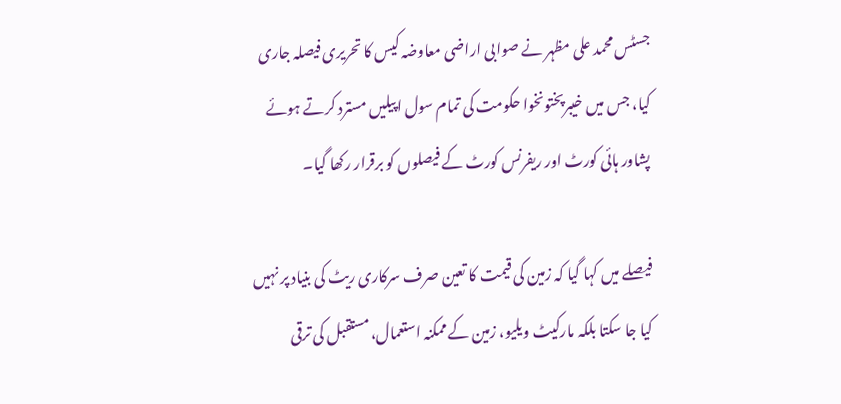جسٹس محمد علی مظہر نے صوابی اراضی معاوضہ کیس کا تحریری فیصلہ جاری کیا، جس میں خیبرپختونخوا حکومت کی تمام سول اپیلیں مسترد کرتے ہوئے پشاور ہائی کورٹ اور ریفرنس کورٹ کے فیصلوں کو برقرار رکھا گیا۔

فیصلے میں کہا گیا کہ زمین کی قیمت کا تعین صرف سرکاری ریٹ کی بنیاد پر نہیں کیا جا سکتا بلکہ مارکیٹ ویلیو، زمین کے ممکنہ استعمال، مستقبل کی ترقی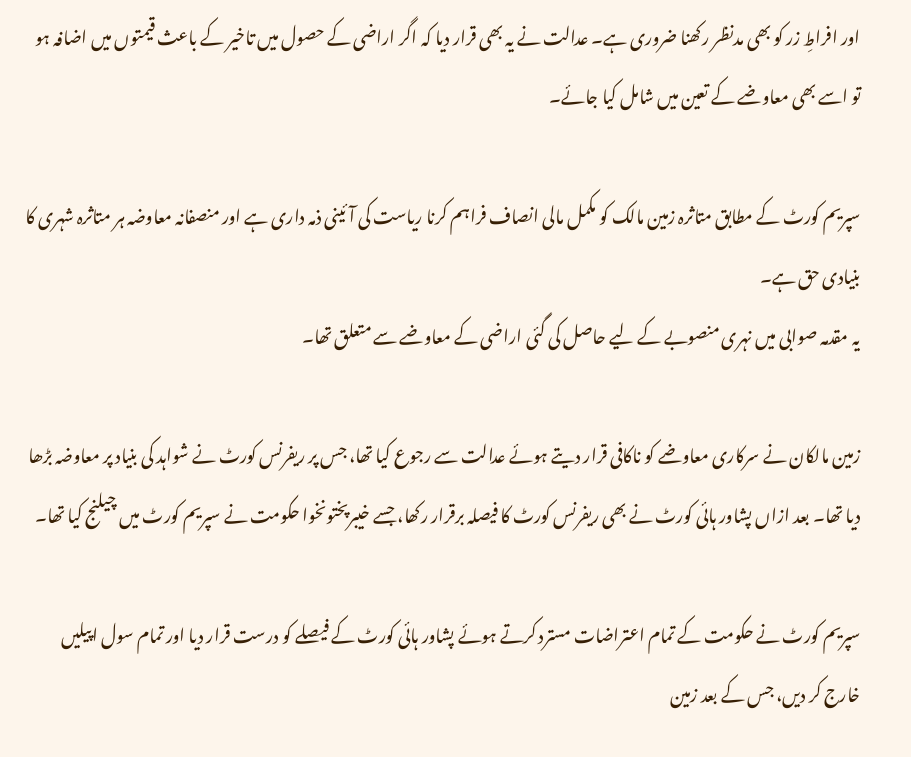اور افراطِ زر کو بھی مدنظر رکھنا ضروری ہے۔ عدالت نے یہ بھی قرار دیا کہ اگر اراضی کے حصول میں تاخیر کے باعث قیمتوں میں اضافہ ہو تو اسے بھی معاوضے کے تعین میں شامل کیا جائے۔

سپریم کورٹ کے مطابق متاثرہ زمین مالک کو مکمل مالی انصاف فراہم کرنا ریاست کی آئینی ذمہ داری ہے اور منصفانہ معاوضہ ہر متاثرہ شہری کا بنیادی حق ہے۔
یہ مقدمہ صوابی میں نہری منصوبے کے لیے حاصل کی گئی اراضی کے معاوضے سے متعلق تھا۔

زمین مالکان نے سرکاری معاوضے کو ناکافی قرار دیتے ہوئے عدالت سے رجوع کیا تھا، جس پر ریفرنس کورٹ نے شواہد کی بنیاد پر معاوضہ بڑھا دیا تھا۔ بعد ازاں پشاور ہائی کورٹ نے بھی ریفرنس کورٹ کا فیصلہ برقرار رکھا، جسے خیبرپختونخوا حکومت نے سپریم کورٹ میں چیلنج کیا تھا۔

سپریم کورٹ نے حکومت کے تمام اعتراضات مسترد کرتے ہوئے پشاور ہائی کورٹ کے فیصلے کو درست قرار دیا اور تمام سول اپیلیں خارج کر دیں، جس کے بعد زمین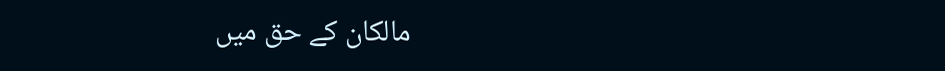مالکان کے حق میں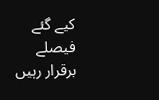کیے گئے فیصلے برقرار رہیں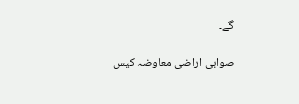گے۔

صوابی اراضی معاوضہ کیس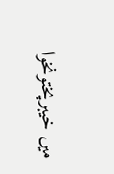میں خیبرپختونخوا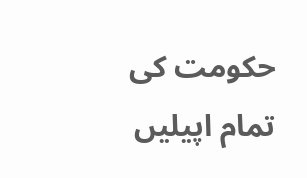حکومت کی تمام اپیلیں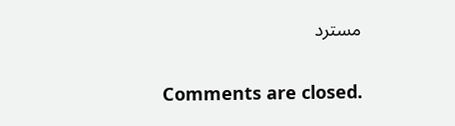مسترد

Comments are closed.